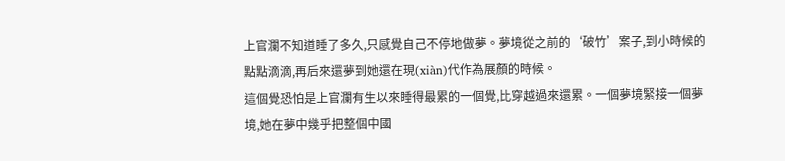上官瀾不知道睡了多久,只感覺自己不停地做夢。夢境從之前的‘破竹’案子,到小時候的點點滴滴,再后來還夢到她還在現(xiàn)代作為展顏的時候。
這個覺恐怕是上官瀾有生以來睡得最累的一個覺,比穿越過來還累。一個夢境緊接一個夢境,她在夢中幾乎把整個中國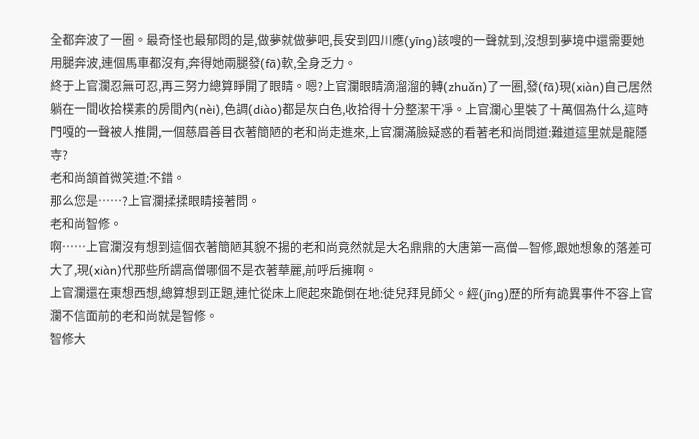全都奔波了一圈。最奇怪也最郁悶的是,做夢就做夢吧,長安到四川應(yīng)該嗖的一聲就到,沒想到夢境中還需要她用腿奔波,連個馬車都沒有,奔得她兩腿發(fā)軟,全身乏力。
終于上官瀾忍無可忍,再三努力總算睜開了眼睛。嗯?上官瀾眼睛滴溜溜的轉(zhuǎn)了一圈,發(fā)現(xiàn)自己居然躺在一間收拾樸素的房間內(nèi),色調(diào)都是灰白色,收拾得十分整潔干凈。上官瀾心里裝了十萬個為什么,這時門嘎的一聲被人推開,一個慈眉善目衣著簡陋的老和尚走進來,上官瀾滿臉疑惑的看著老和尚問道:難道這里就是龍隱寺?
老和尚頷首微笑道:不錯。
那么您是……?上官瀾揉揉眼睛接著問。
老和尚智修。
啊……上官瀾沒有想到這個衣著簡陋其貌不揚的老和尚竟然就是大名鼎鼎的大唐第一高僧—智修,跟她想象的落差可大了,現(xiàn)代那些所謂高僧哪個不是衣著華麗,前呼后擁啊。
上官瀾還在東想西想,總算想到正題,連忙從床上爬起來跪倒在地:徒兒拜見師父。經(jīng)歷的所有詭異事件不容上官瀾不信面前的老和尚就是智修。
智修大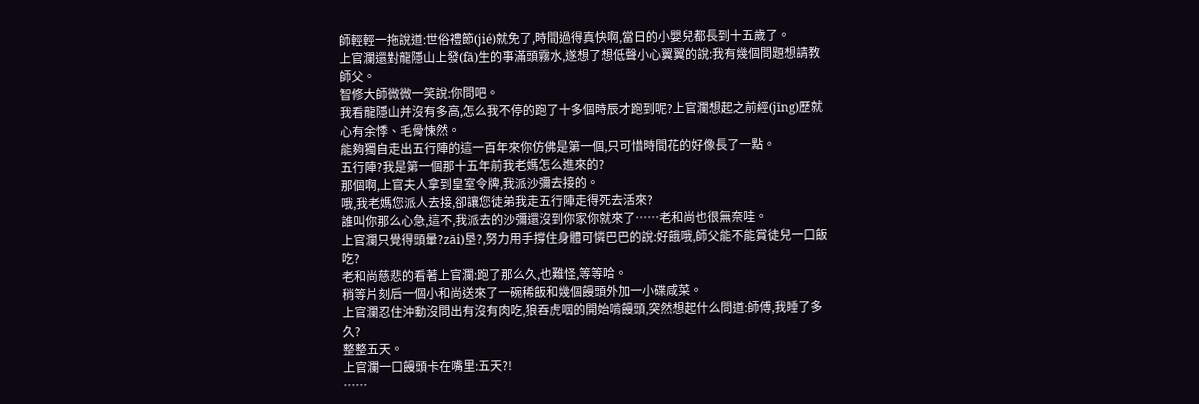師輕輕一拖說道:世俗禮節(jié)就免了,時間過得真快啊,當日的小嬰兒都長到十五歲了。
上官瀾還對龍隱山上發(fā)生的事滿頭霧水,遂想了想低聲小心翼翼的說:我有幾個問題想請教師父。
智修大師微微一笑說:你問吧。
我看龍隱山并沒有多高,怎么我不停的跑了十多個時辰才跑到呢?上官瀾想起之前經(jīng)歷就心有余悸、毛骨悚然。
能夠獨自走出五行陣的這一百年來你仿佛是第一個,只可惜時間花的好像長了一點。
五行陣?我是第一個那十五年前我老媽怎么進來的?
那個啊,上官夫人拿到皇室令牌,我派沙彌去接的。
哦,我老媽您派人去接,卻讓您徒弟我走五行陣走得死去活來?
誰叫你那么心急,這不,我派去的沙彌還沒到你家你就來了……老和尚也很無奈哇。
上官瀾只覺得頭暈?zāi)垦?,努力用手撐住身體可憐巴巴的說:好餓哦,師父能不能賞徒兒一口飯吃?
老和尚慈悲的看著上官瀾:跑了那么久,也難怪,等等哈。
稍等片刻后一個小和尚送來了一碗稀飯和幾個饅頭外加一小碟咸菜。
上官瀾忍住沖動沒問出有沒有肉吃,狼吞虎咽的開始啃饅頭,突然想起什么問道:師傅,我睡了多久?
整整五天。
上官瀾一口饅頭卡在嘴里:五天?!
……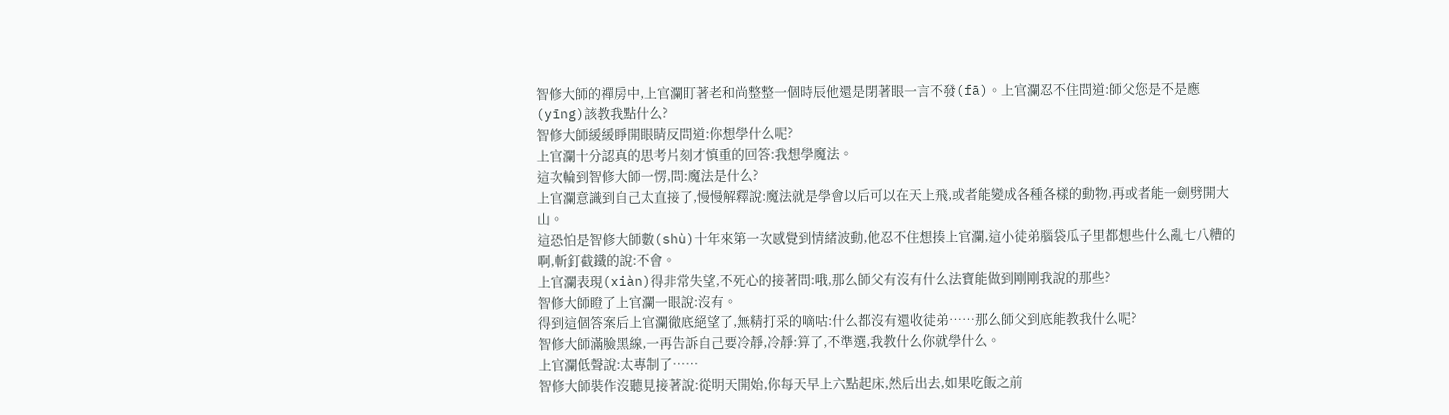智修大師的禪房中,上官瀾盯著老和尚整整一個時辰他還是閉著眼一言不發(fā)。上官瀾忍不住問道:師父您是不是應(yīng)該教我點什么?
智修大師緩緩睜開眼睛反問道:你想學什么呢?
上官瀾十分認真的思考片刻才慎重的回答:我想學魔法。
這次輪到智修大師一愣,問:魔法是什么?
上官瀾意識到自己太直接了,慢慢解釋說:魔法就是學會以后可以在天上飛,或者能變成各種各樣的動物,再或者能一劍劈開大山。
這恐怕是智修大師數(shù)十年來第一次感覺到情緒波動,他忍不住想揍上官瀾,這小徒弟腦袋瓜子里都想些什么亂七八糟的啊,斬釘截鐵的說:不會。
上官瀾表現(xiàn)得非常失望,不死心的接著問:哦,那么師父有沒有什么法寶能做到剛剛我說的那些?
智修大師瞪了上官瀾一眼說:沒有。
得到這個答案后上官瀾徹底絕望了,無精打采的嘀咕:什么都沒有還收徒弟……那么師父到底能教我什么呢?
智修大師滿臉黑線,一再告訴自己要冷靜,冷靜:算了,不準選,我教什么你就學什么。
上官瀾低聲說:太專制了……
智修大師裝作沒聽見接著說:從明天開始,你每天早上六點起床,然后出去,如果吃飯之前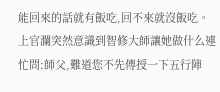能回來的話就有飯吃,回不來就沒飯吃。
上官瀾突然意識到智修大師讓她做什么連忙問:師父,難道您不先傳授一下五行陣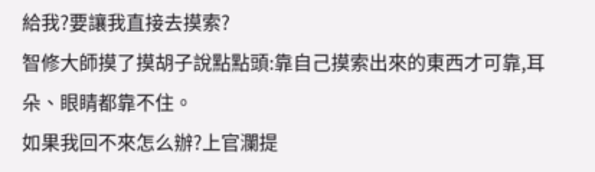給我?要讓我直接去摸索?
智修大師摸了摸胡子說點點頭:靠自己摸索出來的東西才可靠,耳朵、眼睛都靠不住。
如果我回不來怎么辦?上官瀾提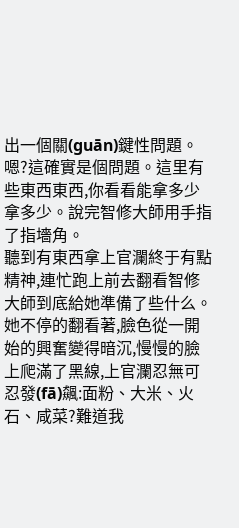出一個關(guān)鍵性問題。
嗯?這確實是個問題。這里有些東西東西,你看看能拿多少拿多少。說完智修大師用手指了指墻角。
聽到有東西拿上官瀾終于有點精神,連忙跑上前去翻看智修大師到底給她準備了些什么。她不停的翻看著,臉色從一開始的興奮變得暗沉,慢慢的臉上爬滿了黑線,上官瀾忍無可忍發(fā)飆:面粉、大米、火石、咸菜?難道我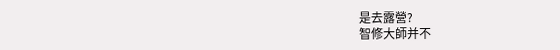是去露營?
智修大師并不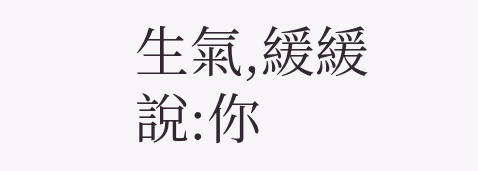生氣,緩緩說:你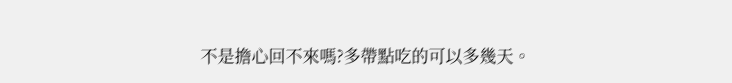不是擔心回不來嗎?多帶點吃的可以多幾天。